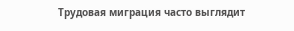Трудовая миграция часто выглядит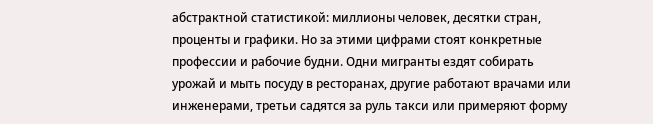абстрактной статистикой: миллионы человек, десятки стран, проценты и графики. Но за этими цифрами стоят конкретные профессии и рабочие будни. Одни мигранты ездят собирать урожай и мыть посуду в ресторанах, другие работают врачами или инженерами, третьи садятся за руль такси или примеряют форму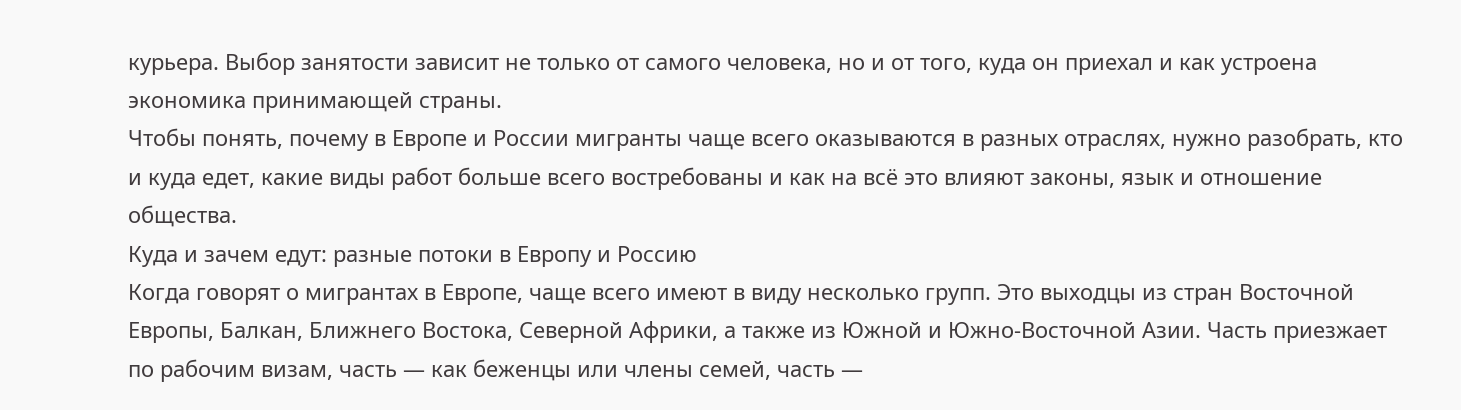курьера. Выбор занятости зависит не только от самого человека, но и от того, куда он приехал и как устроена экономика принимающей страны.
Чтобы понять, почему в Европе и России мигранты чаще всего оказываются в разных отраслях, нужно разобрать, кто и куда едет, какие виды работ больше всего востребованы и как на всё это влияют законы, язык и отношение общества.
Куда и зачем едут: разные потоки в Европу и Россию
Когда говорят о мигрантах в Европе, чаще всего имеют в виду несколько групп. Это выходцы из стран Восточной Европы, Балкан, Ближнего Востока, Северной Африки, а также из Южной и Южно-Восточной Азии. Часть приезжает по рабочим визам, часть — как беженцы или члены семей, часть —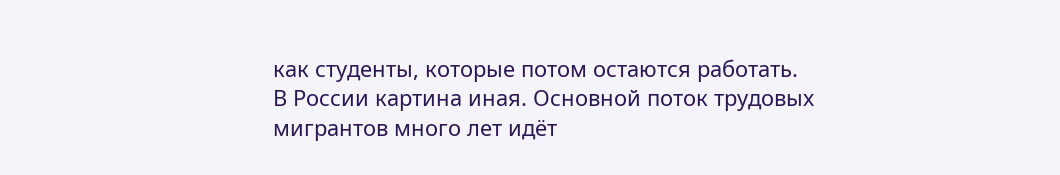как студенты, которые потом остаются работать.
В России картина иная. Основной поток трудовых мигрантов много лет идёт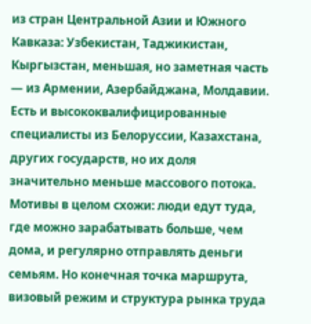из стран Центральной Азии и Южного Кавказа: Узбекистан, Таджикистан, Кыргызстан, меньшая, но заметная часть — из Армении, Азербайджана, Молдавии. Есть и высококвалифицированные специалисты из Белоруссии, Казахстана, других государств, но их доля значительно меньше массового потока.
Мотивы в целом схожи: люди едут туда, где можно зарабатывать больше, чем дома, и регулярно отправлять деньги семьям. Но конечная точка маршрута, визовый режим и структура рынка труда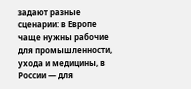задают разные сценарии: в Европе чаще нужны рабочие для промышленности, ухода и медицины, в России — для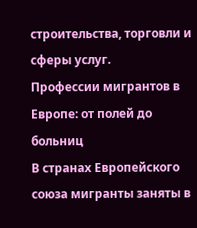строительства, торговли и сферы услуг.
Профессии мигрантов в Европе: от полей до больниц
В странах Европейского союза мигранты заняты в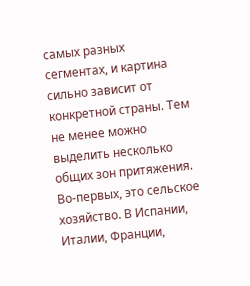самых разных сегментах, и картина сильно зависит от конкретной страны. Тем не менее можно выделить несколько общих зон притяжения.
Во-первых, это сельское хозяйство. В Испании, Италии, Франции,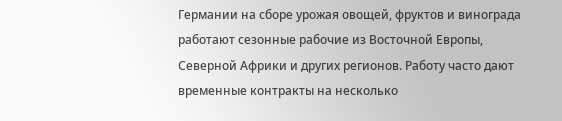Германии на сборе урожая овощей, фруктов и винограда работают сезонные рабочие из Восточной Европы, Северной Африки и других регионов. Работу часто дают временные контракты на несколько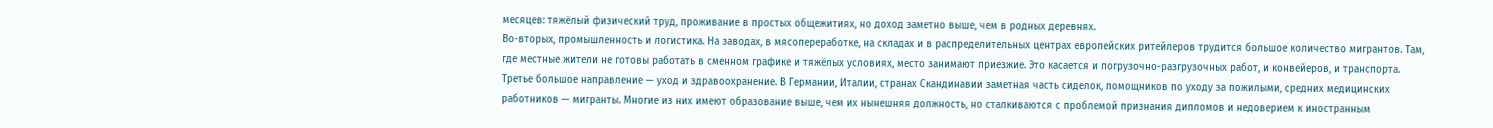месяцев: тяжёлый физический труд, проживание в простых общежитиях, но доход заметно выше, чем в родных деревнях.
Во-вторых, промышленность и логистика. На заводах, в мясопереработке, на складах и в распределительных центрах европейских ритейлеров трудится большое количество мигрантов. Там, где местные жители не готовы работать в сменном графике и тяжёлых условиях, место занимают приезжие. Это касается и погрузочно-разгрузочных работ, и конвейеров, и транспорта.
Третье большое направление — уход и здравоохранение. В Германии, Италии, странах Скандинавии заметная часть сиделок, помощников по уходу за пожилыми, средних медицинских работников — мигранты. Многие из них имеют образование выше, чем их нынешняя должность, но сталкиваются с проблемой признания дипломов и недоверием к иностранным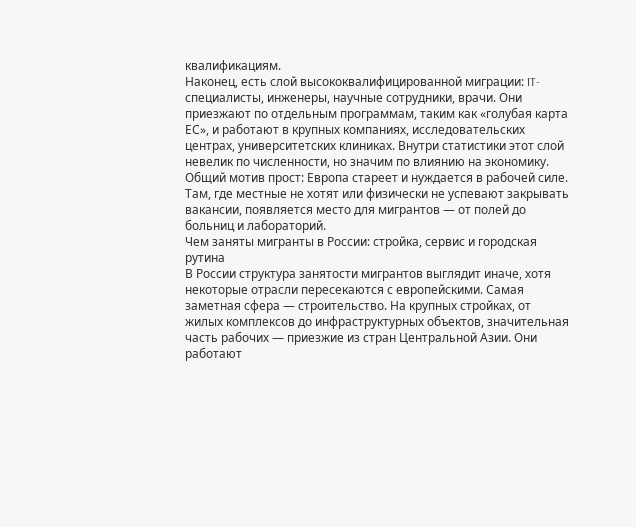квалификациям.
Наконец, есть слой высококвалифицированной миграции: IT-специалисты, инженеры, научные сотрудники, врачи. Они приезжают по отдельным программам, таким как «голубая карта ЕС», и работают в крупных компаниях, исследовательских центрах, университетских клиниках. Внутри статистики этот слой невелик по численности, но значим по влиянию на экономику.
Общий мотив прост: Европа стареет и нуждается в рабочей силе. Там, где местные не хотят или физически не успевают закрывать вакансии, появляется место для мигрантов — от полей до больниц и лабораторий.
Чем заняты мигранты в России: стройка, сервис и городская рутина
В России структура занятости мигрантов выглядит иначе, хотя некоторые отрасли пересекаются с европейскими. Самая заметная сфера — строительство. На крупных стройках, от жилых комплексов до инфраструктурных объектов, значительная часть рабочих — приезжие из стран Центральной Азии. Они работают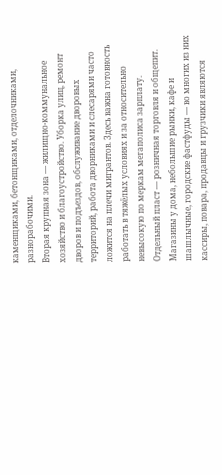каменщиками, бетонщиками, отделочниками, разнорабочими.
Вторая крупная зона — жилищно-коммунальное хозяйство и благоустройство. Уборка улиц, ремонт дворов и подъездов, обслуживание дворовых территорий, работа дворниками и слесарями часто ложится на плечи мигрантов. Здесь важна готовность работать в тяжёлых условиях и за относительно невысокую по меркам мегаполиса зарплату.
Отдельный пласт — розничная торговля и общепит. Магазины у дома, небольшие рынки, кафе и шашлычные, городские фастфуды — во многих из них кассиры, повара, продавцы и грузчики являются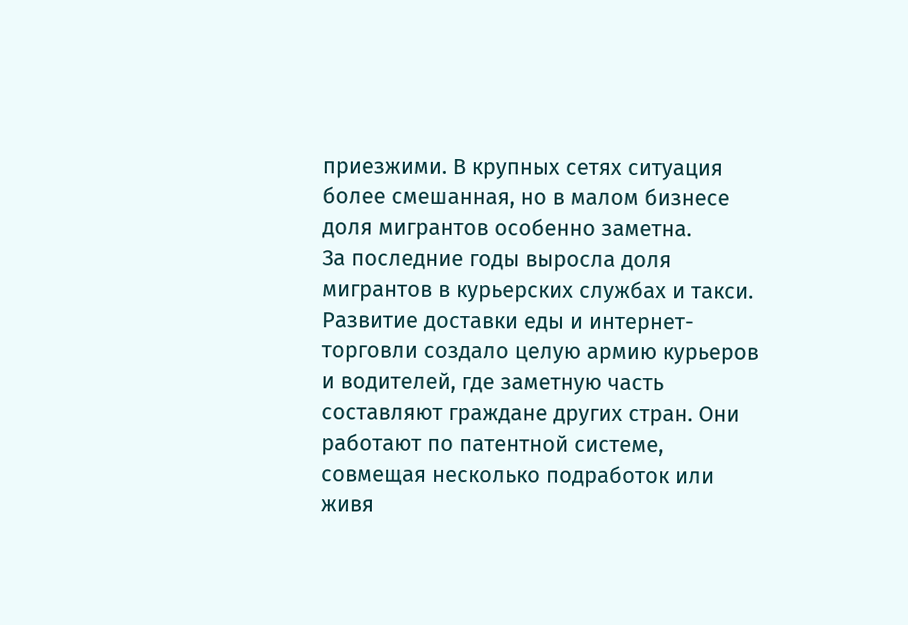приезжими. В крупных сетях ситуация более смешанная, но в малом бизнесе доля мигрантов особенно заметна.
За последние годы выросла доля мигрантов в курьерских службах и такси. Развитие доставки еды и интернет-торговли создало целую армию курьеров и водителей, где заметную часть составляют граждане других стран. Они работают по патентной системе, совмещая несколько подработок или живя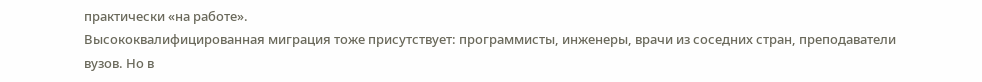практически «на работе».
Высококвалифицированная миграция тоже присутствует: программисты, инженеры, врачи из соседних стран, преподаватели вузов. Но в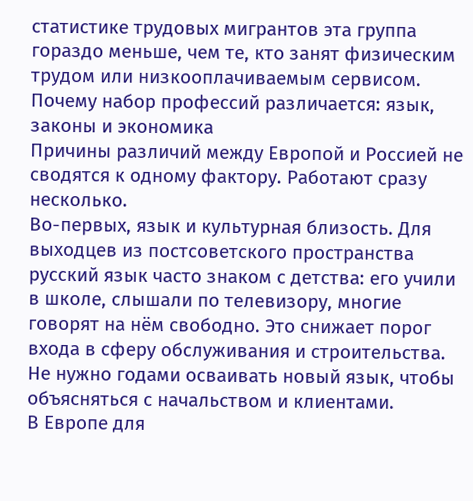статистике трудовых мигрантов эта группа гораздо меньше, чем те, кто занят физическим трудом или низкооплачиваемым сервисом.
Почему набор профессий различается: язык, законы и экономика
Причины различий между Европой и Россией не сводятся к одному фактору. Работают сразу несколько.
Во-первых, язык и культурная близость. Для выходцев из постсоветского пространства русский язык часто знаком с детства: его учили в школе, слышали по телевизору, многие говорят на нём свободно. Это снижает порог входа в сферу обслуживания и строительства. Не нужно годами осваивать новый язык, чтобы объясняться с начальством и клиентами.
В Европе для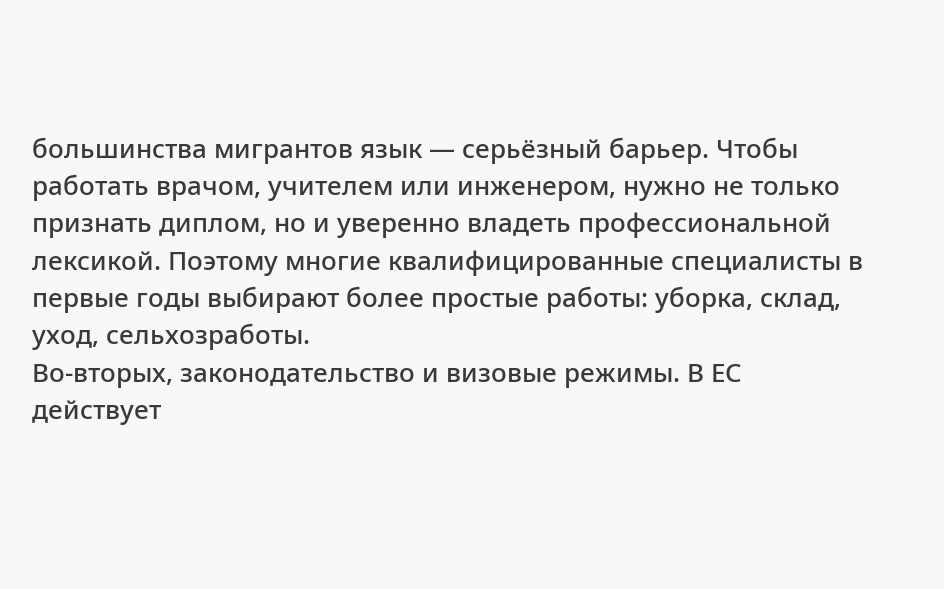большинства мигрантов язык — серьёзный барьер. Чтобы работать врачом, учителем или инженером, нужно не только признать диплом, но и уверенно владеть профессиональной лексикой. Поэтому многие квалифицированные специалисты в первые годы выбирают более простые работы: уборка, склад, уход, сельхозработы.
Во-вторых, законодательство и визовые режимы. В ЕС действует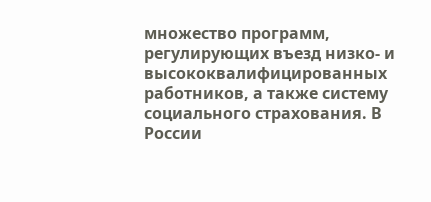множество программ, регулирующих въезд низко- и высококвалифицированных работников, а также систему социального страхования. В России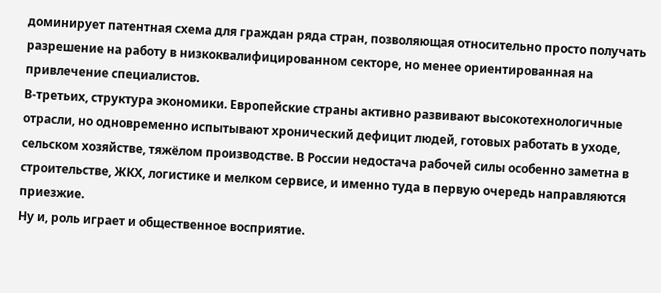доминирует патентная схема для граждан ряда стран, позволяющая относительно просто получать разрешение на работу в низкоквалифицированном секторе, но менее ориентированная на привлечение специалистов.
В-третьих, структура экономики. Европейские страны активно развивают высокотехнологичные отрасли, но одновременно испытывают хронический дефицит людей, готовых работать в уходе, сельском хозяйстве, тяжёлом производстве. В России недостача рабочей силы особенно заметна в строительстве, ЖКХ, логистике и мелком сервисе, и именно туда в первую очередь направляются приезжие.
Ну и, роль играет и общественное восприятие.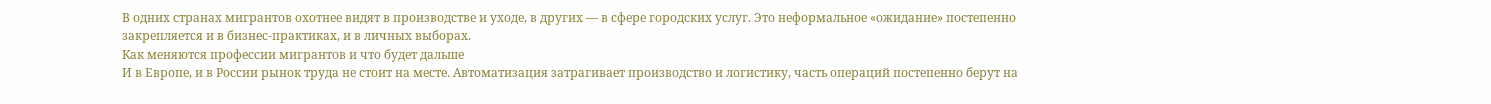В одних странах мигрантов охотнее видят в производстве и уходе, в других — в сфере городских услуг. Это неформальное «ожидание» постепенно закрепляется и в бизнес-практиках, и в личных выборах.
Как меняются профессии мигрантов и что будет дальше
И в Европе, и в России рынок труда не стоит на месте. Автоматизация затрагивает производство и логистику, часть операций постепенно берут на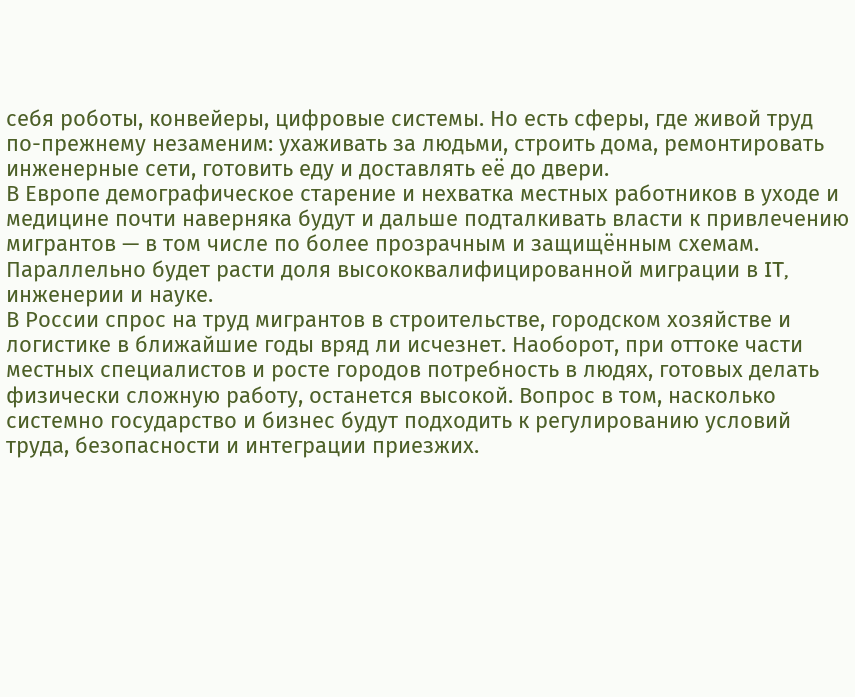себя роботы, конвейеры, цифровые системы. Но есть сферы, где живой труд по-прежнему незаменим: ухаживать за людьми, строить дома, ремонтировать инженерные сети, готовить еду и доставлять её до двери.
В Европе демографическое старение и нехватка местных работников в уходе и медицине почти наверняка будут и дальше подталкивать власти к привлечению мигрантов — в том числе по более прозрачным и защищённым схемам. Параллельно будет расти доля высококвалифицированной миграции в IT, инженерии и науке.
В России спрос на труд мигрантов в строительстве, городском хозяйстве и логистике в ближайшие годы вряд ли исчезнет. Наоборот, при оттоке части местных специалистов и росте городов потребность в людях, готовых делать физически сложную работу, останется высокой. Вопрос в том, насколько системно государство и бизнес будут подходить к регулированию условий труда, безопасности и интеграции приезжих.